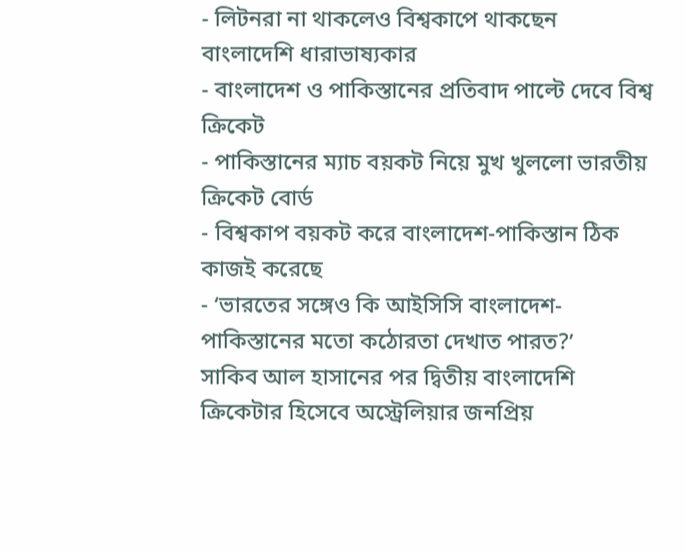- লিটনরা না থাকলেও বিশ্বকাপে থাকছেন বাংলাদেশি ধারাভাষ্যকার
- বাংলাদেশ ও পাকিস্তানের প্রতিবাদ পাল্টে দেবে বিশ্ব ক্রিকেট
- পাকিস্তানের ম্যাচ বয়কট নিয়ে মুখ খুললো ভারতীয় ক্রিকেট বোর্ড
- বিশ্বকাপ বয়কট করে বাংলাদেশ-পাকিস্তান ঠিক কাজই করেছে
- ‘ভারতের সঙ্গেও কি আইসিসি বাংলাদেশ-পাকিস্তানের মতো কঠোরতা দেখাত পারত?’
সাকিব আল হাসানের পর দ্বিতীয় বাংলাদেশি ক্রিকেটার হিসেবে অস্ট্রেলিয়ার জনপ্রিয়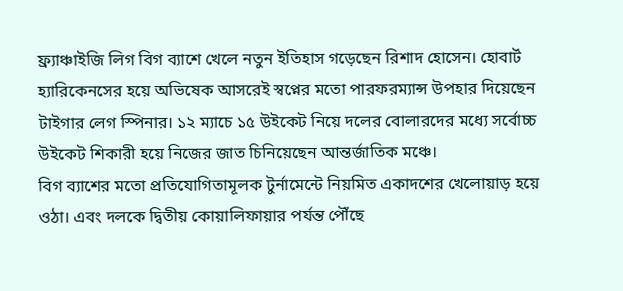ফ্র্যাঞ্চাইজি লিগ বিগ ব্যাশে খেলে নতুন ইতিহাস গড়েছেন রিশাদ হোসেন। হোবার্ট হ্যারিকেনসের হয়ে অভিষেক আসরেই স্বপ্নের মতো পারফরম্যান্স উপহার দিয়েছেন টাইগার লেগ স্পিনার। ১২ ম্যাচে ১৫ উইকেট নিয়ে দলের বোলারদের মধ্যে সর্বোচ্চ উইকেট শিকারী হয়ে নিজের জাত চিনিয়েছেন আন্তর্জাতিক মঞ্চে।
বিগ ব্যাশের মতো প্রতিযোগিতামূলক টুর্নামেন্টে নিয়মিত একাদশের খেলোয়াড় হয়ে ওঠা। এবং দলকে দ্বিতীয় কোয়ালিফায়ার পর্যন্ত পৌঁছে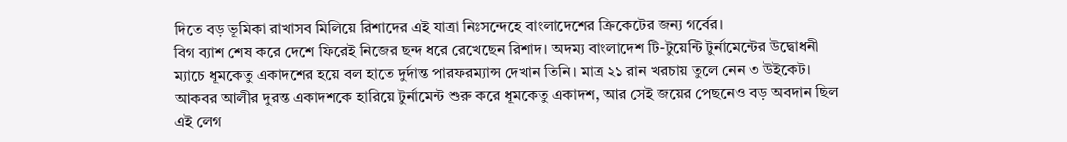দিতে বড় ভূমিকা রাখাসব মিলিয়ে রিশাদের এই যাত্রা নিঃসন্দেহে বাংলাদেশের ক্রিকেটের জন্য গর্বের।
বিগ ব্যাশ শেষ করে দেশে ফিরেই নিজের ছন্দ ধরে রেখেছেন রিশাদ। অদম্য বাংলাদেশ টি-টুয়েন্টি টুর্নামেন্টের উদ্বোধনী ম্যাচে ধূমকেতু একাদশের হয়ে বল হাতে দুর্দান্ত পারফরম্যান্স দেখান তিনি। মাত্র ২১ রান খরচায় তুলে নেন ৩ উইকেট। আকবর আলীর দুরন্ত একাদশকে হারিয়ে টুর্নামেন্ট শুরু করে ধূমকেতু একাদশ, আর সেই জয়ের পেছনেও বড় অবদান ছিল এই লেগ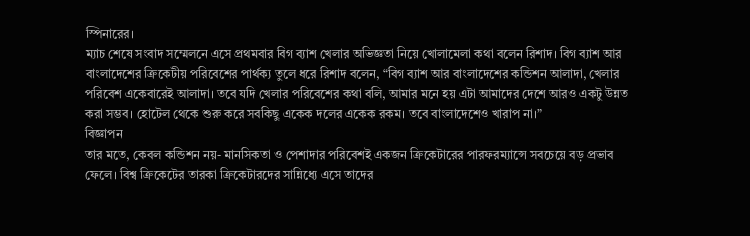স্পিনারের।
ম্যাচ শেষে সংবাদ সম্মেলনে এসে প্রথমবার বিগ ব্যাশ খেলার অভিজ্ঞতা নিয়ে খোলামেলা কথা বলেন রিশাদ। বিগ ব্যাশ আর বাংলাদেশের ক্রিকেটীয় পরিবেশের পার্থক্য তুলে ধরে রিশাদ বলেন, “বিগ ব্যাশ আর বাংলাদেশের কন্ডিশন আলাদা, খেলার পরিবেশ একেবারেই আলাদা। তবে যদি খেলার পরিবেশের কথা বলি, আমার মনে হয় এটা আমাদের দেশে আরও একটু উন্নত করা সম্ভব। হোটেল থেকে শুরু করে সবকিছু একেক দলের একেক রকম। তবে বাংলাদেশেও খারাপ না।”
বিজ্ঞাপন
তার মতে, কেবল কন্ডিশন নয়- মানসিকতা ও পেশাদার পরিবেশই একজন ক্রিকেটারের পারফরম্যান্সে সবচেয়ে বড় প্রভাব ফেলে। বিশ্ব ক্রিকেটের তারকা ক্রিকেটারদের সান্নিধ্যে এসে তাদের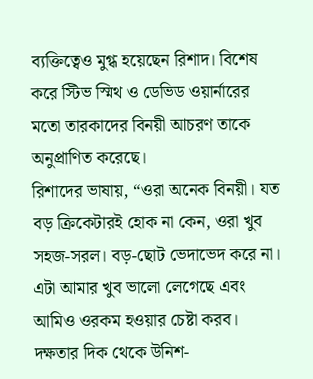ব্যক্তিত্বেও মুগ্ধ হয়েছেন রিশাদ। বিশেষ করে স্টিভ স্মিথ ও ডেভিড ওয়ার্নারের মতো তারকাদের বিনয়ী আচরণ তাকে অনুপ্রাণিত করেছে।
রিশাদের ভাষায়, “ওরা অনেক বিনয়ী। যত বড় ক্রিকেটারই হোক না কেন, ওরা খুব সহজ-সরল। বড়-ছোট ভেদাভেদ করে না। এটা আমার খুব ভালো লেগেছে এবং আমিও ওরকম হওয়ার চেষ্টা করব। দক্ষতার দিক থেকে উনিশ-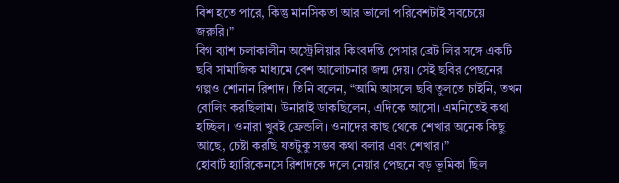বিশ হতে পারে, কিন্তু মানসিকতা আর ভালো পরিবেশটাই সবচেয়ে জরুরি।”
বিগ ব্যাশ চলাকালীন অস্ট্রেলিয়ার কিংবদন্তি পেসার ব্রেট লির সঙ্গে একটি ছবি সামাজিক মাধ্যমে বেশ আলোচনার জন্ম দেয়। সেই ছবির পেছনের গল্পও শোনান রিশাদ। তিনি বলেন, “আমি আসলে ছবি তুলতে চাইনি, তখন বোলিং করছিলাম। উনারাই ডাকছিলেন, এদিকে আসো। এমনিতেই কথা হচ্ছিল। ওনারা খুবই ফ্রেন্ডলি। ওনাদের কাছ থেকে শেখার অনেক কিছু আছে, চেষ্টা করছি যতটুকু সম্ভব কথা বলার এবং শেখার।”
হোবার্ট হ্যারিকেনসে রিশাদকে দলে নেয়ার পেছনে বড় ভূমিকা ছিল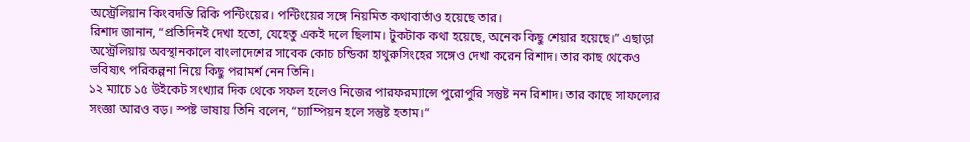অস্ট্রেলিয়ান কিংবদন্তি রিকি পন্টিংয়ের। পন্টিংয়ের সঙ্গে নিয়মিত কথাবার্তাও হয়েছে তার।
রিশাদ জানান, “প্রতিদিনই দেখা হতো, যেহেতু একই দলে ছিলাম। টুকটাক কথা হয়েছে, অনেক কিছু শেয়ার হয়েছে।” এছাড়া অস্ট্রেলিয়ায় অবস্থানকালে বাংলাদেশের সাবেক কোচ চন্ডিকা হাথুরুসিংহের সঙ্গেও দেখা করেন রিশাদ। তার কাছ থেকেও ভবিষ্যৎ পরিকল্পনা নিয়ে কিছু পরামর্শ নেন তিনি।
১২ ম্যাচে ১৫ উইকেট সংখ্যার দিক থেকে সফল হলেও নিজের পারফরম্যান্সে পুরোপুরি সন্তুষ্ট নন রিশাদ। তার কাছে সাফল্যের সংজ্ঞা আরও বড়। স্পষ্ট ভাষায় তিনি বলেন, “চ্যাম্পিয়ন হলে সন্তুষ্ট হতাম।”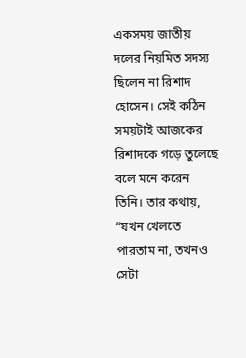একসময় জাতীয় দলের নিয়মিত সদস্য ছিলেন না রিশাদ হোসেন। সেই কঠিন সময়টাই আজকের রিশাদকে গড়ে তুলেছে বলে মনে করেন তিনি। তার কথায়, “যখন খেলতে পারতাম না, তখনও সেটা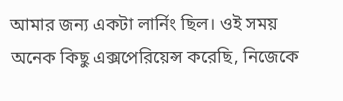আমার জন্য একটা লার্নিং ছিল। ওই সময় অনেক কিছু এক্সপেরিয়েন্স করেছি, নিজেকে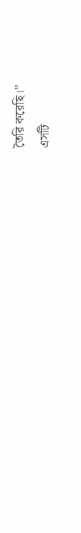তৈরি করেছি।”
এসটি